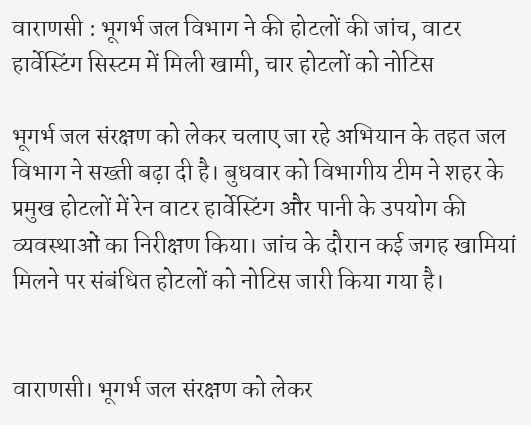वाराणसी : भूगर्भ जल विभाग ने की होटलों की जांच, वाटर हार्वेस्टिंग सिस्टम में मिली खामी, चार होटलों को नोटिस

भूगर्भ जल संरक्षण को लेकर चलाए जा रहे अभियान के तहत जल विभाग ने सख्ती बढ़ा दी है। बुधवार को विभागीय टीम ने शहर के प्रमुख होटलों में रेन वाटर हार्वेस्टिंग और पानी के उपयोग की व्यवस्थाओं का निरीक्षण किया। जांच के दौरान कई जगह खामियां मिलने पर संबंधित होटलों को नोटिस जारी किया गया है।


वाराणसी। भूगर्भ जल संरक्षण को लेकर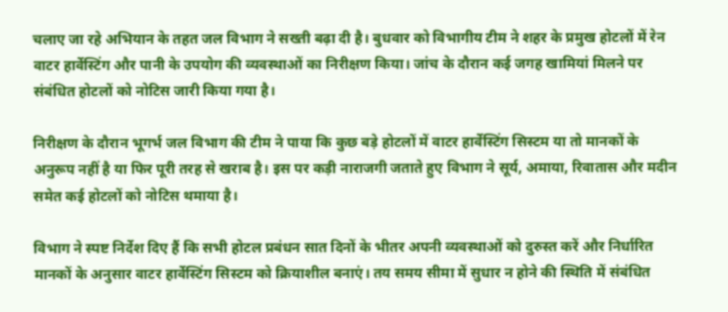चलाए जा रहे अभियान के तहत जल विभाग ने सख्ती बढ़ा दी है। बुधवार को विभागीय टीम ने शहर के प्रमुख होटलों में रेन वाटर हार्वेस्टिंग और पानी के उपयोग की व्यवस्थाओं का निरीक्षण किया। जांच के दौरान कई जगह खामियां मिलने पर संबंधित होटलों को नोटिस जारी किया गया है।

निरीक्षण के दौरान भूगर्भ जल विभाग की टीम ने पाया कि कुछ बड़े होटलों में वाटर हार्वेस्टिंग सिस्टम या तो मानकों के अनुरूप नहीं है या फिर पूरी तरह से खराब है। इस पर कड़ी नाराजगी जताते हुए विभाग ने सूर्य, अमाया, रिवातास और मदीन समेत कई होटलों को नोटिस थमाया है।

विभाग ने स्पष्ट निर्देश दिए हैं कि सभी होटल प्रबंधन सात दिनों के भीतर अपनी व्यवस्थाओं को दुरुस्त करें और निर्धारित मानकों के अनुसार वाटर हार्वेस्टिंग सिस्टम को क्रियाशील बनाएं। तय समय सीमा में सुधार न होने की स्थिति में संबंधित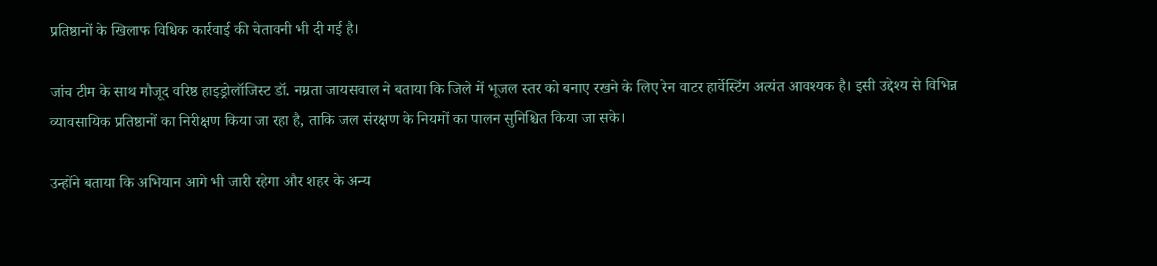प्रतिष्ठानों के खिलाफ विधिक कार्रवाई की चेतावनी भी दी गई है।

जांच टीम के साथ मौजूद वरिष्ठ हाइड्रोलॉजिस्ट डॉ. नम्रता जायसवाल ने बताया कि जिले में भूजल स्तर को बनाए रखने के लिए रेन वाटर हार्वेस्टिंग अत्यंत आवश्यक है। इसी उद्देश्य से विभिन्न व्यावसायिक प्रतिष्ठानों का निरीक्षण किया जा रहा है, ताकि जल संरक्षण के नियमों का पालन सुनिश्चित किया जा सके।

उन्होंने बताया कि अभियान आगे भी जारी रहेगा और शहर के अन्य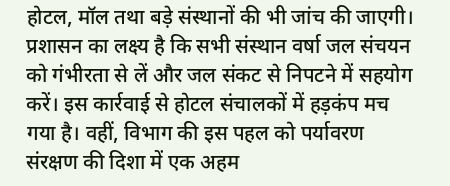होटल, मॉल तथा बड़े संस्थानों की भी जांच की जाएगी। प्रशासन का लक्ष्य है कि सभी संस्थान वर्षा जल संचयन को गंभीरता से लें और जल संकट से निपटने में सहयोग करें। इस कार्रवाई से होटल संचालकों में हड़कंप मच गया है। वहीं, विभाग की इस पहल को पर्यावरण संरक्षण की दिशा में एक अहम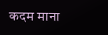कदम माना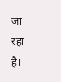जा रहा है।